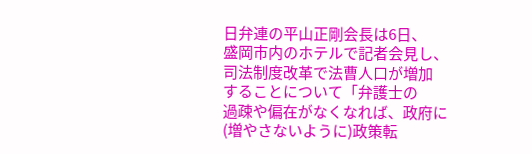日弁連の平山正剛会長は6日、
盛岡市内のホテルで記者会見し、
司法制度改革で法曹人口が増加
することについて「弁護士の
過疎や偏在がなくなれば、政府に
(増やさないように)政策転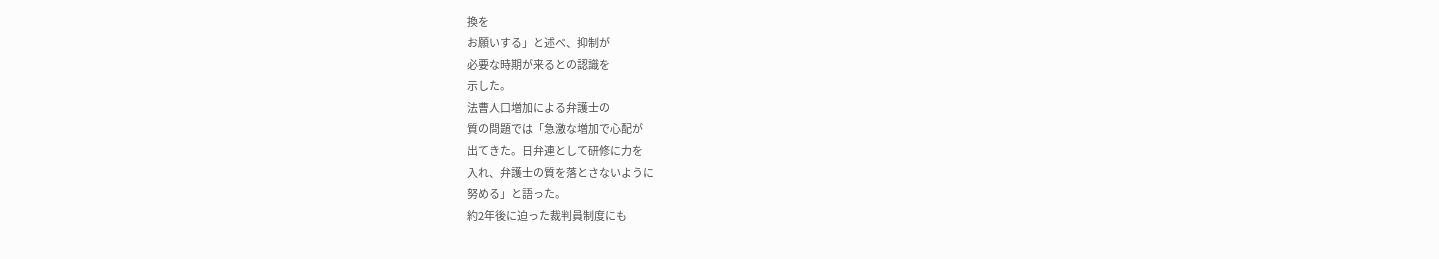換を
お願いする」と述べ、抑制が
必要な時期が来るとの認識を
示した。
法曹人口増加による弁護士の
質の問題では「急激な増加で心配が
出てきた。日弁連として研修に力を
入れ、弁護士の質を落とさないように
努める」と語った。
約2年後に迫った裁判員制度にも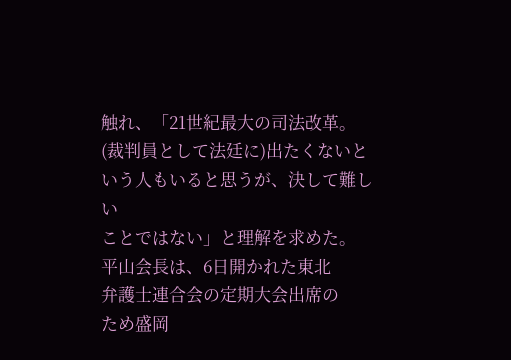触れ、「21世紀最大の司法改革。
(裁判員として法廷に)出たくないと
いう人もいると思うが、決して難しい
ことではない」と理解を求めた。
平山会長は、6日開かれた東北
弁護士連合会の定期大会出席の
ため盛岡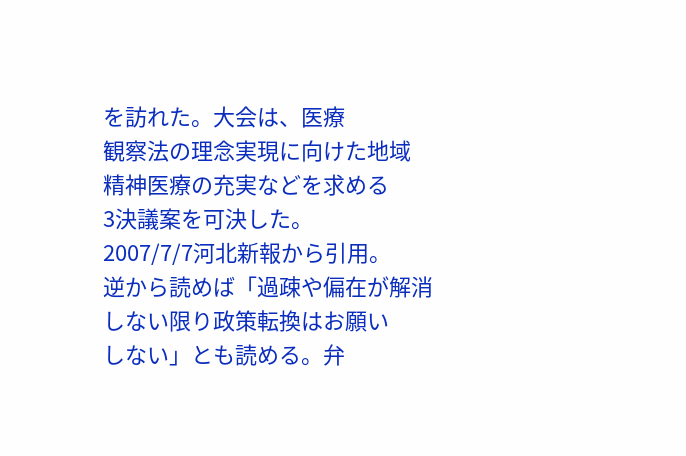を訪れた。大会は、医療
観察法の理念実現に向けた地域
精神医療の充実などを求める
3決議案を可決した。
2007/7/7河北新報から引用。
逆から読めば「過疎や偏在が解消
しない限り政策転換はお願い
しない」とも読める。弁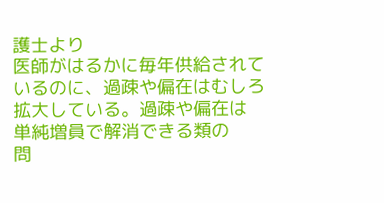護士より
医師がはるかに毎年供給されて
いるのに、過疎や偏在はむしろ
拡大している。過疎や偏在は
単純増員で解消できる類の
問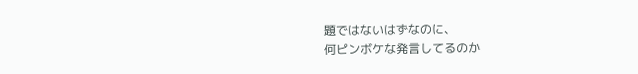題ではないはずなのに、
何ピンボケな発言してるのか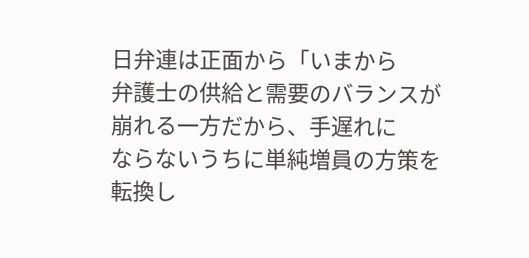日弁連は正面から「いまから
弁護士の供給と需要のバランスが
崩れる一方だから、手遅れに
ならないうちに単純増員の方策を
転換し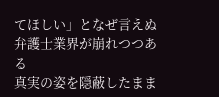てほしい」となぜ言えぬ
弁護士業界が崩れつつある
真実の姿を隠蔽したまま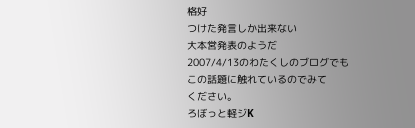格好
つけた発言しか出来ない
大本営発表のようだ
2007/4/13のわたくしのブログでも
この話題に触れているのでみて
ください。
ろぼっと軽ジK